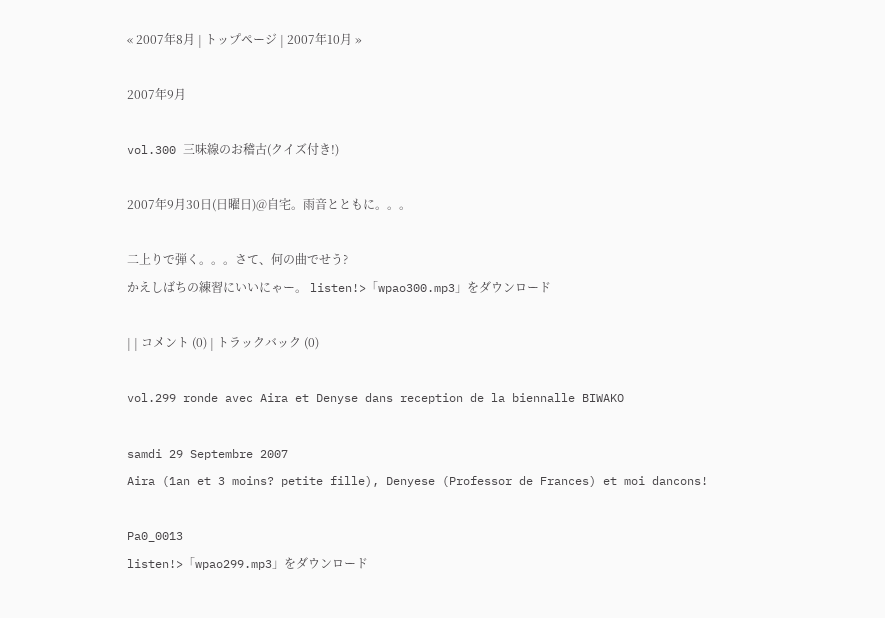« 2007年8月 | トップページ | 2007年10月 »

2007年9月

vol.300 三味線のお稽古(クイズ付き!)

2007年9月30日(日曜日)@自宅。雨音とともに。。。

二上りで弾く。。。さて、何の曲でせう?
かえしばちの練習にいいにゃー。 listen!>「wpao300.mp3」をダウンロード

| | コメント (0) | トラックバック (0)

vol.299 ronde avec Aira et Denyse dans reception de la biennalle BIWAKO

samdi 29 Septembre 2007
Aira (1an et 3 moins? petite fille), Denyese (Professor de Frances) et moi dancons!

Pa0_0013
listen!>「wpao299.mp3」をダウンロード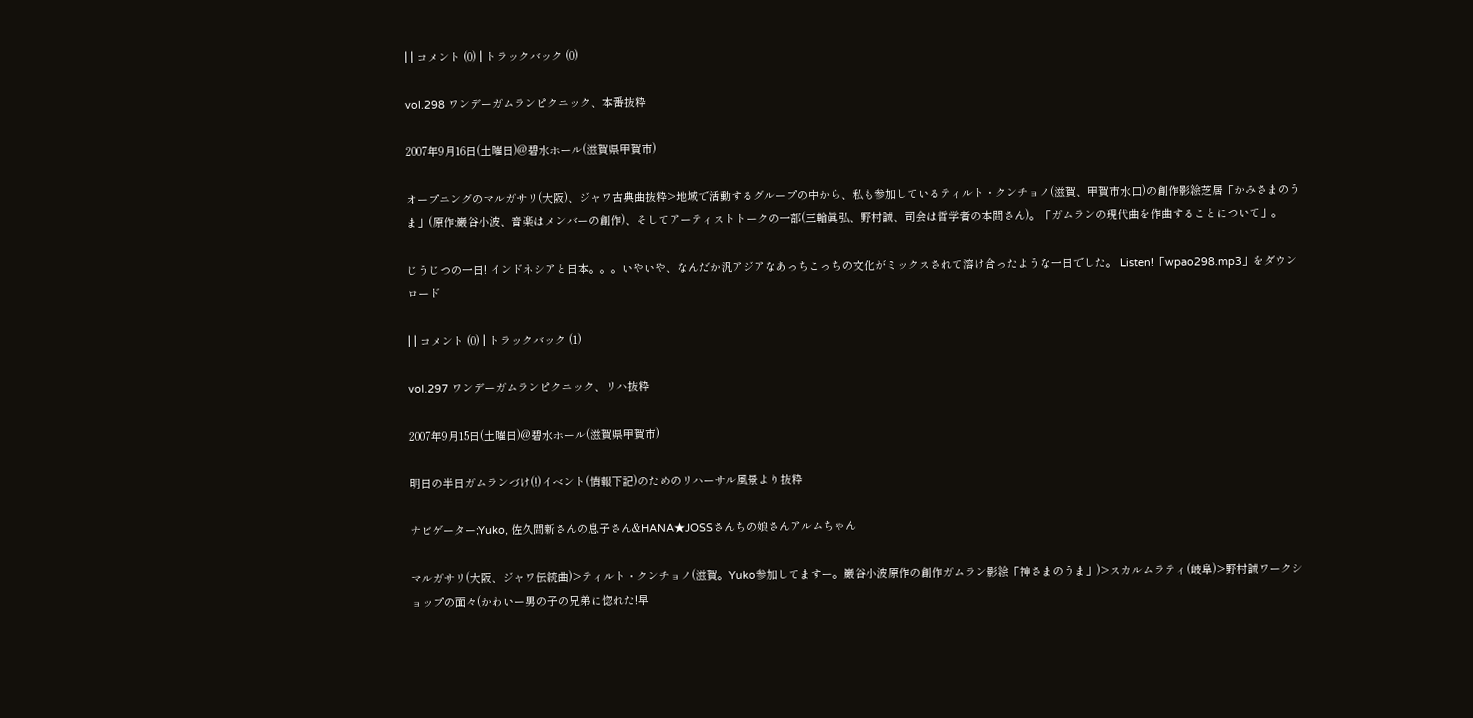| | コメント (0) | トラックバック (0)

vol.298 ワンデーガムランピクニック、本番抜粋

2007年9月16日(土曜日)@碧水ホール(滋賀県甲賀市)

オープニングのマルガサリ(大阪)、ジャワ古典曲抜粋>地域で活動するグループの中から、私も参加しているティルト・クンチョノ(滋賀、甲賀市水口)の創作影絵芝居「かみさまのうま」(原作:巌谷小波、音楽はメンバーの創作)、そしてアーティストトークの一部(三輪眞弘、野村誠、司会は哲学者の本間さん)。「ガムランの現代曲を作曲することについて」。

じうじつの一日! インドネシアと日本。。。いやいや、なんだか汎アジアなあっちこっちの文化がミックスされて溶け合ったような一日でした。 Listen!「wpao298.mp3」をダウンロード

| | コメント (0) | トラックバック (1)

vol.297 ワンデーガムランピクニック、リハ抜粋

2007年9月15日(土曜日)@碧水ホール(滋賀県甲賀市)

明日の半日ガムランづけ(!)イベント(情報下記)のためのリハーサル風景より抜粋

ナビゲーター;Yuko, 佐久間新さんの息子さん&HANA★JOSSさんちの娘さんアルムちゃん

マルガサリ(大阪、ジャワ伝統曲)>ティルト・クンチョノ(滋賀。Yuko参加してますー。巌谷小波原作の創作ガムラン影絵「神さまのうま」)>スカルムラティ(岐阜)>野村誠ワークショップの面々(かわいー男の子の兄弟に惚れた!早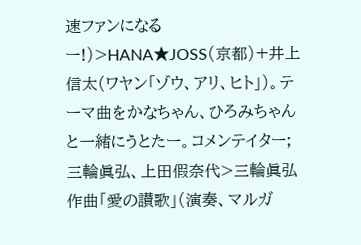速ファンになるー!)>HANA★JOSS(京都)+井上信太(ワヤン「ゾウ、アリ、ヒト」)。テーマ曲をかなちゃん、ひろみちゃんと一緒にうとたー。コメンテイター;三輪眞弘、上田假奈代>三輪眞弘作曲「愛の讃歌」(演奏、マルガ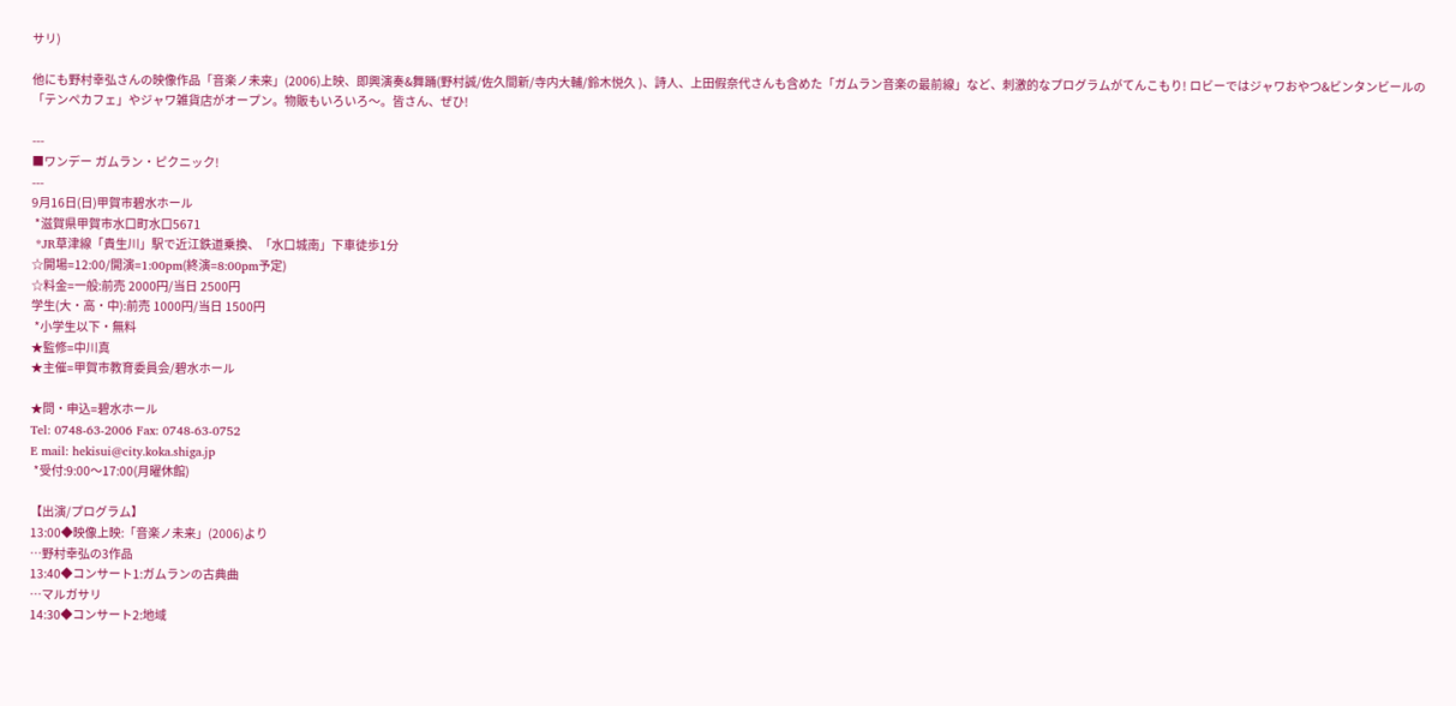サリ)

他にも野村幸弘さんの映像作品「音楽ノ未来」(2006)上映、即興演奏&舞踊(野村誠/佐久間新/寺内大輔/鈴木悦久 )、詩人、上田假奈代さんも含めた「ガムラン音楽の最前線」など、刺激的なプログラムがてんこもり! ロビーではジャワおやつ&ビンタンビールの「テンペカフェ」やジャワ雑貨店がオープン。物販もいろいろ〜。皆さん、ぜひ!

---
■ワンデー ガムラン・ピクニック!
---
9月16日(日)甲賀市碧水ホール
 *滋賀県甲賀市水口町水口5671
 *JR草津線「貴生川」駅で近江鉄道乗換、「水口城南」下車徒歩1分
☆開場=12:00/開演=1:00pm(終演=8:00pm予定)
☆料金=一般:前売 2000円/当日 2500円
学生(大・高・中):前売 1000円/当日 1500円
 *小学生以下・無料
★監修=中川真
★主催=甲賀市教育委員会/碧水ホール

★問・申込=碧水ホール
Tel: 0748-63-2006 Fax: 0748-63-0752
E mail: hekisui@city.koka.shiga.jp
 *受付:9:00〜17:00(月曜休館)

【出演/プログラム】
13:00◆映像上映:「音楽ノ未来」(2006)より
…野村幸弘の3作品
13:40◆コンサート1:ガムランの古典曲
…マルガサリ
14:30◆コンサート2:地域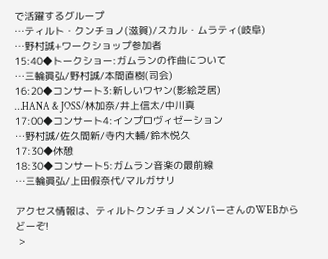で活躍するグループ
…ティルト・クンチョノ(滋賀)/スカル・ムラティ(岐阜)
…野村誠+ワークショップ参加者
15:40◆トークショー:ガムランの作曲について
…三輪眞弘/野村誠/本間直樹(司会)
16:20◆コンサート3:新しいワヤン(影絵芝居)
…HANA & JOSS/林加奈/井上信太/中川真
17:00◆コンサート4:インプロヴィゼーション
…野村誠/佐久間新/寺内大輔/鈴木悦久
17:30◆休憩
18:30◆コンサート5:ガムラン音楽の最前線
…三輪眞弘/上田假奈代/マルガサリ

アクセス情報は、ティルトクンチョノメンバーさんのWEBからどーぞ!
 >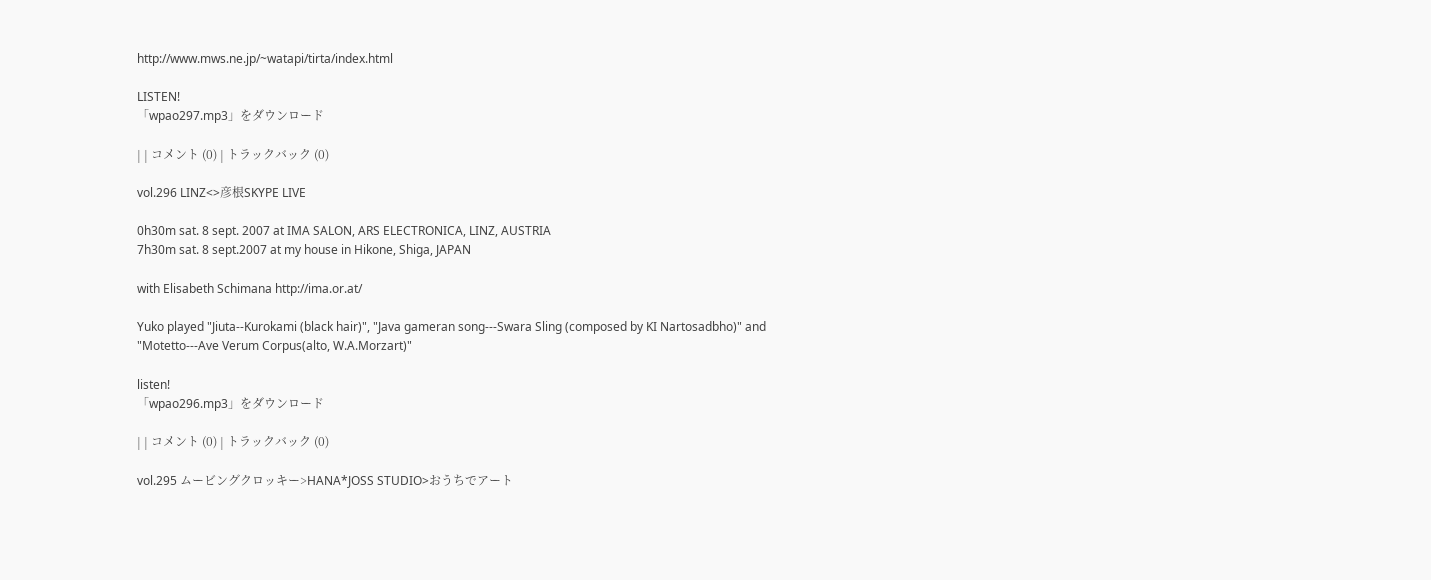http://www.mws.ne.jp/~watapi/tirta/index.html

LISTEN!
「wpao297.mp3」をダウンロード

| | コメント (0) | トラックバック (0)

vol.296 LINZ<>彦根SKYPE LIVE

0h30m sat. 8 sept. 2007 at IMA SALON, ARS ELECTRONICA, LINZ, AUSTRIA
7h30m sat. 8 sept.2007 at my house in Hikone, Shiga, JAPAN

with Elisabeth Schimana http://ima.or.at/

Yuko played "Jiuta--Kurokami (black hair)", "Java gameran song---Swara Sling (composed by KI Nartosadbho)" and "Motetto---Ave Verum Corpus(alto, W.A.Morzart)"

listen!
「wpao296.mp3」をダウンロード

| | コメント (0) | トラックバック (0)

vol.295 ムービングクロッキー>HANA*JOSS STUDIO>おうちでアート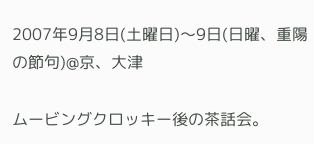2007年9月8日(土曜日)〜9日(日曜、重陽の節句)@京、大津

ムービングクロッキー後の茶話会。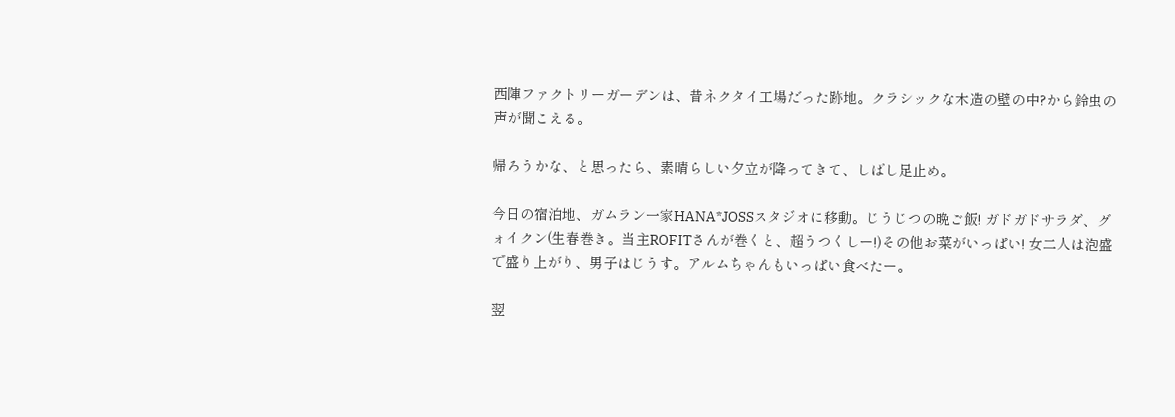西陣ファクトリーガーデンは、昔ネクタイ工場だった跡地。クラシックな木造の壁の中?から鈴虫の声が聞こえる。

帰ろうかな、と思ったら、素晴らしい夕立が降ってきて、しばし足止め。

今日の宿泊地、ガムラン一家HANA*JOSSスタジオに移動。じうじつの晩ご飯! ガドガドサラダ、グォイクン(生春巻き。当主ROFITさんが巻くと、超うつくしー!)その他お菜がいっぱい! 女二人は泡盛で盛り上がり、男子はじうす。アルムちゃんもいっぱい食べたー。

翌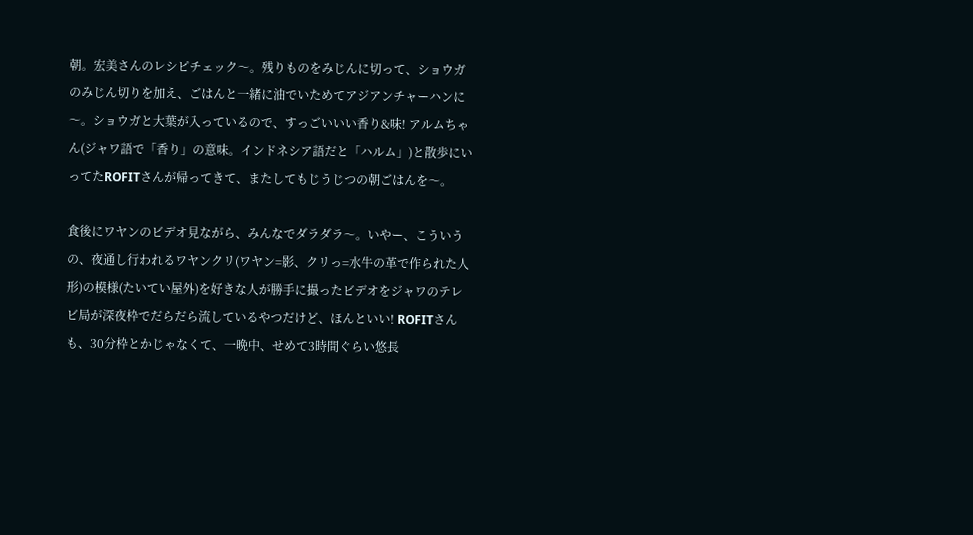朝。宏美さんのレシピチェック〜。残りものをみじんに切って、ショウガのみじん切りを加え、ごはんと一緒に油でいためてアジアンチャーハンに〜。ショウガと大葉が入っているので、すっごいいい香り&味! アルムちゃん(ジャワ語で「香り」の意味。インドネシア語だと「ハルム」)と散歩にいってたROFITさんが帰ってきて、またしてもじうじつの朝ごはんを〜。

食後にワヤンのビデオ見ながら、みんなでダラダラ〜。いやー、こういうの、夜通し行われるワヤンクリ(ワヤン=影、クリっ=水牛の革で作られた人形)の模様(たいてい屋外)を好きな人が勝手に撮ったビデオをジャワのテレビ局が深夜枠でだらだら流しているやつだけど、ほんといい! ROFITさんも、30分枠とかじゃなくて、一晩中、せめて3時間ぐらい悠長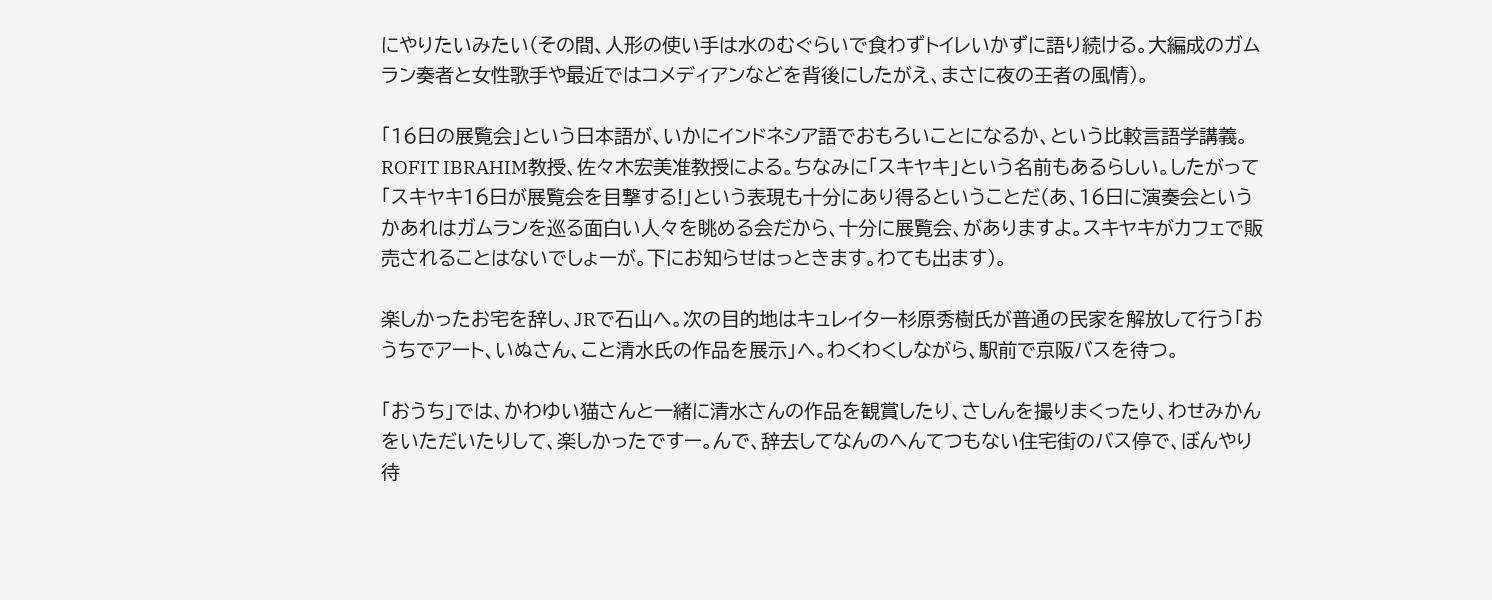にやりたいみたい(その間、人形の使い手は水のむぐらいで食わずトイレいかずに語り続ける。大編成のガムラン奏者と女性歌手や最近ではコメディアンなどを背後にしたがえ、まさに夜の王者の風情)。

「16日の展覧会」という日本語が、いかにインドネシア語でおもろいことになるか、という比較言語学講義。ROFIT IBRAHIM教授、佐々木宏美准教授による。ちなみに「スキヤキ」という名前もあるらしい。したがって「スキヤキ16日が展覧会を目撃する!」という表現も十分にあり得るということだ(あ、16日に演奏会というかあれはガムランを巡る面白い人々を眺める会だから、十分に展覧会、がありますよ。スキヤキがカフェで販売されることはないでしょーが。下にお知らせはっときます。わても出ます)。

楽しかったお宅を辞し、JRで石山へ。次の目的地はキュレイター杉原秀樹氏が普通の民家を解放して行う「おうちでアート、いぬさん、こと清水氏の作品を展示」へ。わくわくしながら、駅前で京阪バスを待つ。

「おうち」では、かわゆい猫さんと一緒に清水さんの作品を観賞したり、さしんを撮りまくったり、わせみかんをいただいたりして、楽しかったですー。んで、辞去してなんのへんてつもない住宅街のバス停で、ぼんやり待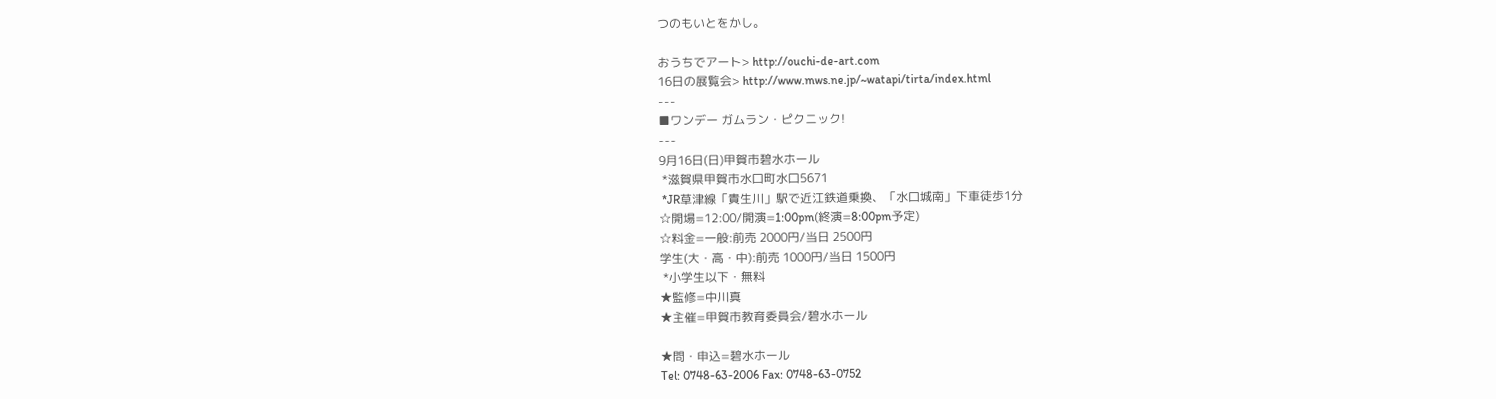つのもいとをかし。

おうちでアート> http://ouchi-de-art.com
16日の展覧会> http://www.mws.ne.jp/~watapi/tirta/index.html
---
■ワンデー ガムラン・ピクニック!
---
9月16日(日)甲賀市碧水ホール
 *滋賀県甲賀市水口町水口5671
 *JR草津線「貴生川」駅で近江鉄道乗換、「水口城南」下車徒歩1分
☆開場=12:00/開演=1:00pm(終演=8:00pm予定)
☆料金=一般:前売 2000円/当日 2500円
学生(大・高・中):前売 1000円/当日 1500円
 *小学生以下・無料
★監修=中川真
★主催=甲賀市教育委員会/碧水ホール

★問・申込=碧水ホール
Tel: 0748-63-2006 Fax: 0748-63-0752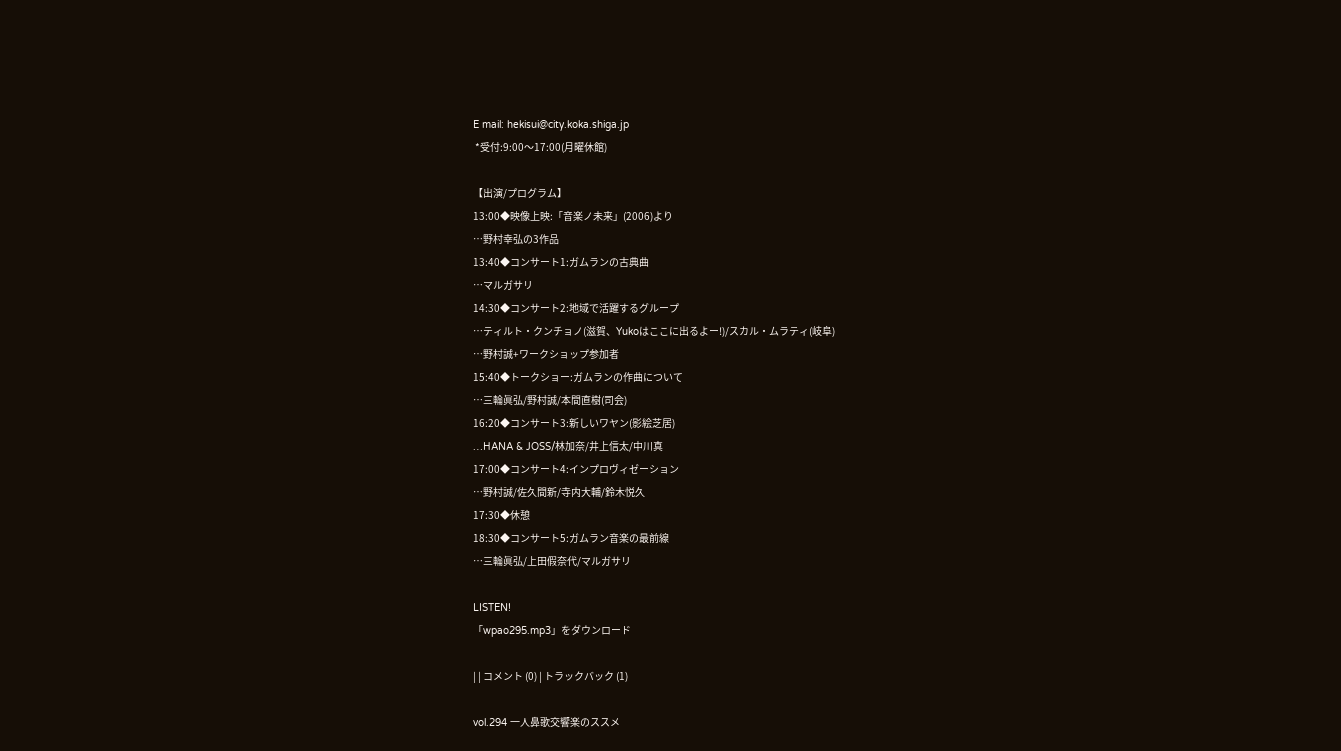E mail: hekisui@city.koka.shiga.jp
 *受付:9:00〜17:00(月曜休館)

【出演/プログラム】
13:00◆映像上映:「音楽ノ未来」(2006)より
…野村幸弘の3作品
13:40◆コンサート1:ガムランの古典曲
…マルガサリ
14:30◆コンサート2:地域で活躍するグループ
…ティルト・クンチョノ(滋賀、Yukoはここに出るよー!)/スカル・ムラティ(岐阜)
…野村誠+ワークショップ参加者
15:40◆トークショー:ガムランの作曲について
…三輪眞弘/野村誠/本間直樹(司会)
16:20◆コンサート3:新しいワヤン(影絵芝居)
…HANA & JOSS/林加奈/井上信太/中川真
17:00◆コンサート4:インプロヴィゼーション
…野村誠/佐久間新/寺内大輔/鈴木悦久
17:30◆休憩
18:30◆コンサート5:ガムラン音楽の最前線
…三輪眞弘/上田假奈代/マルガサリ

LISTEN!
「wpao295.mp3」をダウンロード

| | コメント (0) | トラックバック (1)

vol.294 一人鼻歌交響楽のススメ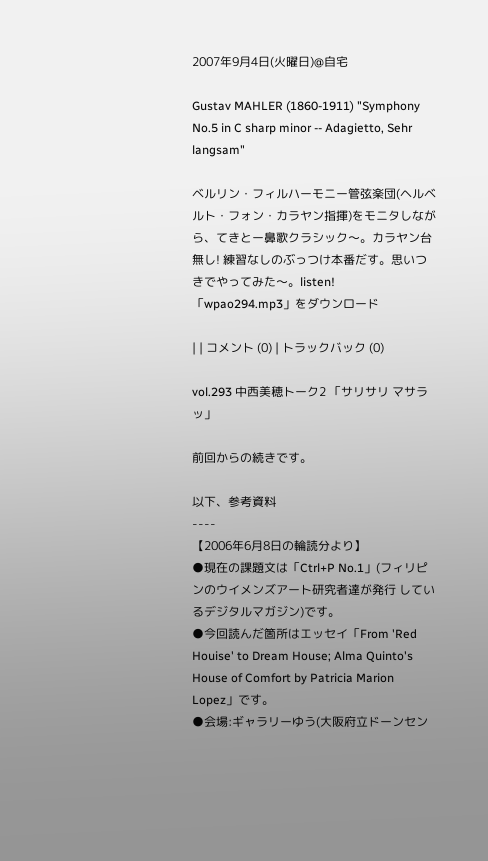2007年9月4日(火曜日)@自宅

Gustav MAHLER (1860-1911) "Symphony No.5 in C sharp minor -- Adagietto, Sehr langsam"

ベルリン・フィルハーモニー管弦楽団(ヘルベルト・フォン・カラヤン指揮)をモニタしながら、てきとー鼻歌クラシック〜。カラヤン台無し! 練習なしのぶっつけ本番だす。思いつきでやってみた〜。listen! 「wpao294.mp3」をダウンロード

| | コメント (0) | トラックバック (0)

vol.293 中西美穂トーク2 「サリサリ マサラッ」

前回からの続きです。

以下、参考資料
----
【2006年6月8日の輪読分より】
●現在の課題文は「Ctrl+P No.1」(フィリピンのウイメンズアート研究者達が発行 しているデジタルマガジン)です。
●今回読んだ箇所はエッセイ「From 'Red Houise' to Dream House; Alma Quinto's House of Comfort by Patricia Marion Lopez」です。
●会場:ギャラリーゆう(大阪府立ドーンセン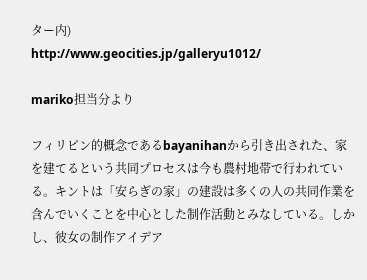ター内)
http://www.geocities.jp/galleryu1012/

mariko担当分より

フィリピン的概念であるbayanihanから引き出された、家を建てるという共同プロセスは今も農村地帯で行われている。キントは「安らぎの家」の建設は多くの人の共同作業を含んでいくことを中心とした制作活動とみなしている。しかし、彼女の制作アイデア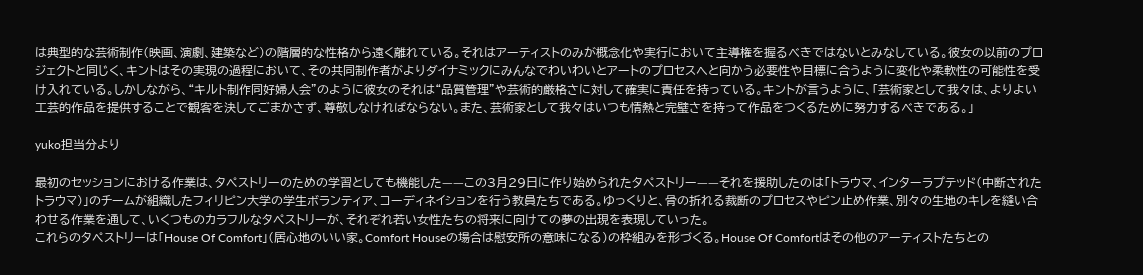は典型的な芸術制作(映画、演劇、建築など)の階層的な性格から遠く離れている。それはアーティストのみが概念化や実行において主導権を握るべきではないとみなしている。彼女の以前のプロジェクトと同じく、キントはその実現の過程において、その共同制作者がよりダイナミックにみんなでわいわいとアートのプロセスへと向かう必要性や目標に合うように変化や柔軟性の可能性を受け入れている。しかしながら、“キルト制作同好婦人会”のように彼女のそれは“品質管理”や芸術的厳格さに対して確実に責任を持っている。キントが言うように、「芸術家として我々は、よりよい工芸的作品を提供することで観客を決してごまかさず、尊敬しなければならない。また、芸術家として我々はいつも情熱と完璧さを持って作品をつくるために努力するべきである。」

yuko担当分より

最初のセッションにおける作業は、タペストリーのための学習としても機能した——この3月29日に作り始められたタペストリー——それを援助したのは「トラウマ、インターラプテッド(中断されたトラウマ)」のチームが組織したフィリピン大学の学生ボランティア、コーディネイションを行う教員たちである。ゆっくりと、骨の折れる裁断のプロセスやピン止め作業、別々の生地のキレを縫い合わせる作業を通して、いくつものカラフルなタペストリーが、それぞれ若い女性たちの将来に向けての夢の出現を表現していった。
これらのタペストリーは「House Of Comfort」(居心地のいい家。Comfort Houseの場合は慰安所の意味になる)の枠組みを形づくる。House Of Comfortはその他のアーティストたちとの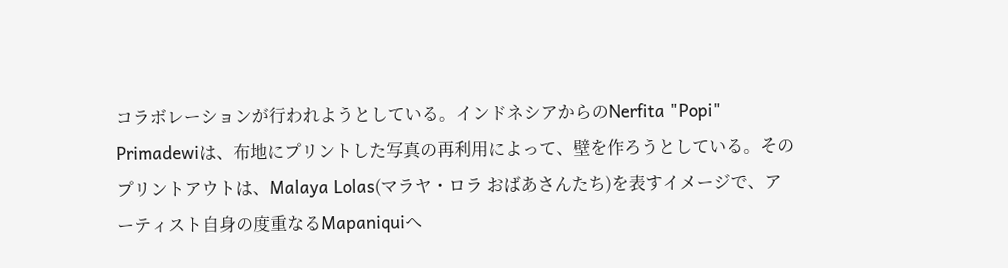コラボレーションが行われようとしている。インドネシアからのNerfita "Popi" Primadewiは、布地にプリントした写真の再利用によって、壁を作ろうとしている。そのプリントアウトは、Malaya Lolas(マラヤ・ロラ おばあさんたち)を表すイメージで、アーティスト自身の度重なるMapaniquiへ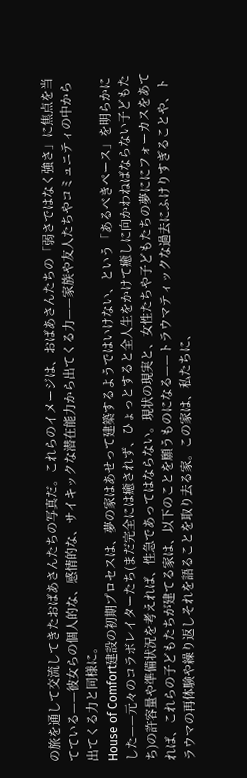の旅を通して交流してきたおばあさんたちの写真だ。これらのイメージは、おばあさんたちの「弱さではなく強さ」に焦点を当てている——彼女らの個人的な、感情的な、サイキックな潜在能力から出てくる力——家族や友人たちやコミュニティの中から出てくる力と同様に。
House of Comfort建設の初期プロセスは、夢の家はあせって建築するようではいけない、という「あるべきペース」を明らかにした——元々のコラボレイターたち(まだ完全には癒されず、ひょっとすると全人生をかけて癒しに向かわねばならない子どもたち)の許容量や準備状況を考えれば、性急であってはならない。現状の現実と、女性たちや子どもたちの夢ににフォーカスをあてれば、これらの子どもたちが建てる家は、以下のことを願うものになる——トラウマティックな過去にふけりすぎることや、トラウマの再体験や繰り返しそれを語ることを取り去る家。この家は、私たちに、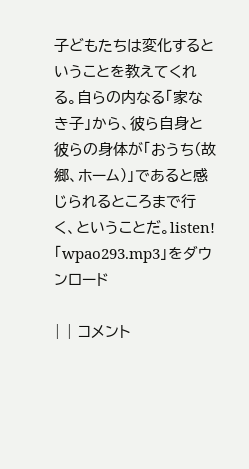子どもたちは変化するということを教えてくれる。自らの内なる「家なき子」から、彼ら自身と彼らの身体が「おうち(故郷、ホーム)」であると感じられるところまで行く、ということだ。listen!
「wpao293.mp3」をダウンロード

| | コメント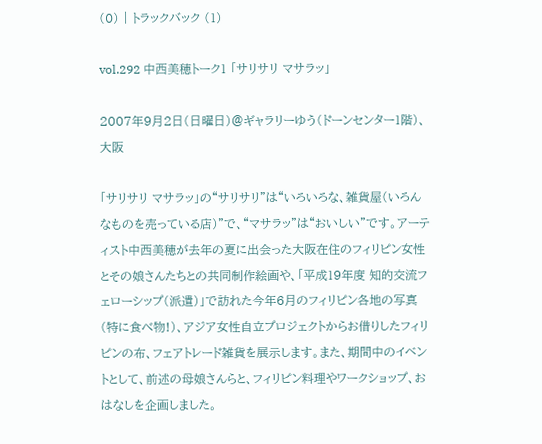(0) | トラックバック (1)

vol.292 中西美穂トーク1 「サリサリ マサラッ」

2007年9月2日(日曜日)@ギャラリーゆう(ドーンセンター1階)、大阪

「サリサリ マサラッ」の“サリサリ”は“いろいろな、雑貨屋(いろんなものを売っている店)”で、“マサラッ”は“おいしい”です。アーティスト中西美穂が去年の夏に出会った大阪在住のフィリピン女性とその娘さんたちとの共同制作絵画や、「平成19年度 知的交流フェローシップ(派遣)」で訪れた今年6月のフィリピン各地の写真(特に食べ物!)、アジア女性自立プロジェクトからお借りしたフィリピンの布、フェアトレード雑貨を展示します。また、期間中のイベントとして、前述の母娘さんらと、フィリピン料理やワークショップ、おはなしを企画しました。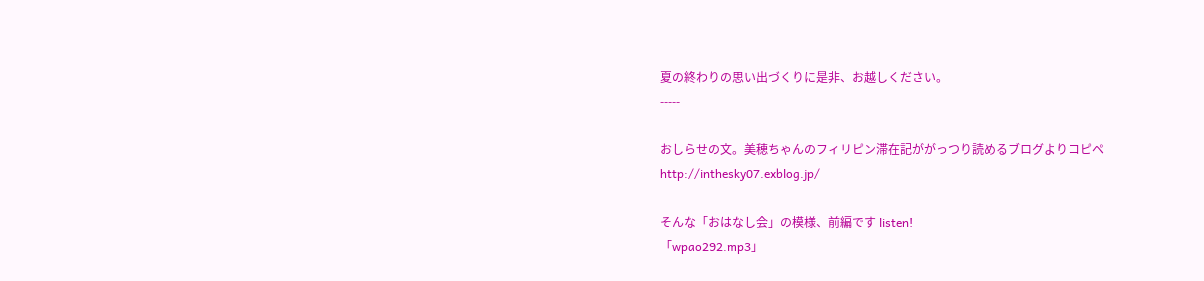夏の終わりの思い出づくりに是非、お越しください。
-----

おしらせの文。美穂ちゃんのフィリピン滞在記ががっつり読めるブログよりコピペ
http://inthesky07.exblog.jp/

そんな「おはなし会」の模様、前編です listen!
「wpao292.mp3」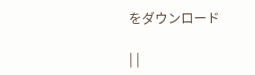をダウンロード

| |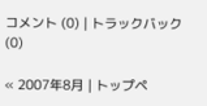コメント (0) | トラックバック (0)

« 2007年8月 | トップペ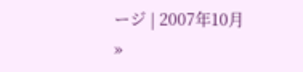ージ | 2007年10月 »